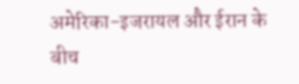अमेरिका-इजरायल और ईरान के बीच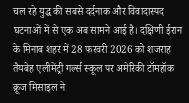चल रहे युद्ध की सबसे दर्दनाक और विवादास्पद घटनाओं में से एक अब सामने आई है। दक्षिणी ईरान के मिनाब शहर में 28 फरवरी 2026 को शजराह तैयबेह एलीमेंट्री गर्ल्स स्कूल पर अमेरिकी टॉमहॉक क्रूज मिसाइल ने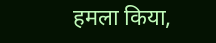हमला किया,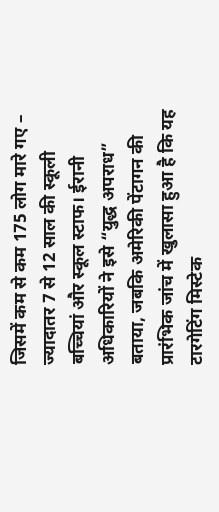जिसमें कम से कम 175 लोग मारे गए – ज्यादातर 7 से 12 साल की स्कूली बच्चियां और स्कूल स्टाफ। ईरानी अधिकारियों ने इसे “युद्ध अपराध” बताया, जबकि अमेरिकी पेंटागन की प्रारंभिक जांच में खुलासा हुआ है कि यह टारगेटिंग मिस्टेक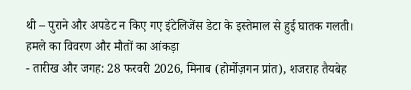थी – पुराने और अपडेट न किए गए इंटेलिजेंस डेटा के इस्तेमाल से हुई घातक गलती।
हमले का विवरण और मौतों का आंकड़ा
- तारीख और जगह: 28 फरवरी 2026, मिनाब (होर्मोज़गन प्रांत), शजराह तैयबेह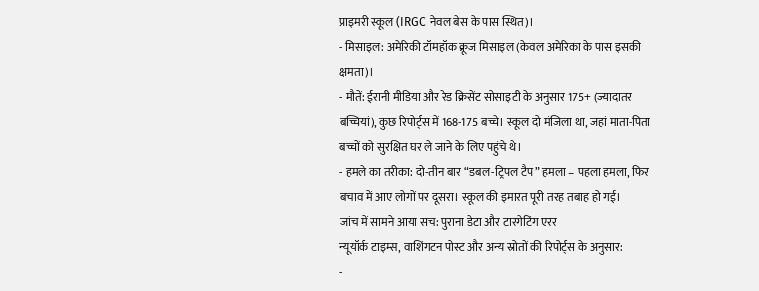प्राइमरी स्कूल (IRGC नेवल बेस के पास स्थित)।
- मिसाइल: अमेरिकी टॉमहॉक क्रूज मिसाइल (केवल अमेरिका के पास इसकी क्षमता)।
- मौतें: ईरानी मीडिया और रेड क्रिसेंट सोसाइटी के अनुसार 175+ (ज्यादातर बच्चियां), कुछ रिपोर्ट्स में 168-175 बच्चे। स्कूल दो मंजिला था, जहां माता-पिता बच्चों को सुरक्षित घर ले जाने के लिए पहुंचे थे।
- हमले का तरीका: दो-तीन बार “डबल-ट्रिपल टैप” हमला – पहला हमला, फिर बचाव में आए लोगों पर दूसरा। स्कूल की इमारत पूरी तरह तबाह हो गई।
जांच में सामने आया सच: पुराना डेटा और टारगेटिंग एरर
न्यूयॉर्क टाइम्स, वाशिंगटन पोस्ट और अन्य स्रोतों की रिपोर्ट्स के अनुसार:
-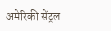अमेरिकी सेंट्रल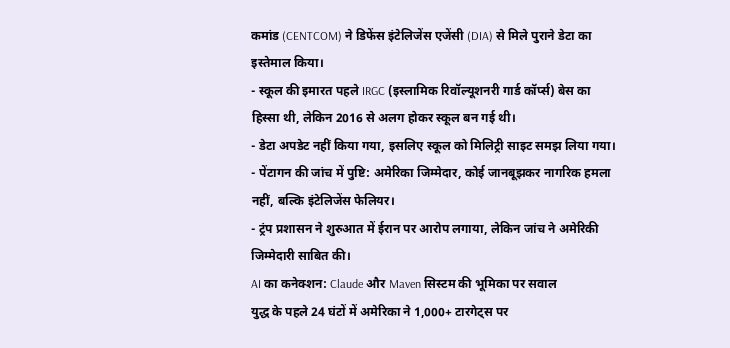कमांड (CENTCOM) ने डिफेंस इंटेलिजेंस एजेंसी (DIA) से मिले पुराने डेटा का इस्तेमाल किया।
- स्कूल की इमारत पहले IRGC (इस्लामिक रिवॉल्यूशनरी गार्ड कॉर्प्स) बेस का हिस्सा थी, लेकिन 2016 से अलग होकर स्कूल बन गई थी।
- डेटा अपडेट नहीं किया गया, इसलिए स्कूल को मिलिट्री साइट समझ लिया गया।
- पेंटागन की जांच में पुष्टि: अमेरिका जिम्मेदार, कोई जानबूझकर नागरिक हमला नहीं, बल्कि इंटेलिजेंस फेलियर।
- ट्रंप प्रशासन ने शुरुआत में ईरान पर आरोप लगाया, लेकिन जांच ने अमेरिकी जिम्मेदारी साबित की।
AI का कनेक्शन: Claude और Maven सिस्टम की भूमिका पर सवाल
युद्ध के पहले 24 घंटों में अमेरिका ने 1,000+ टारगेट्स पर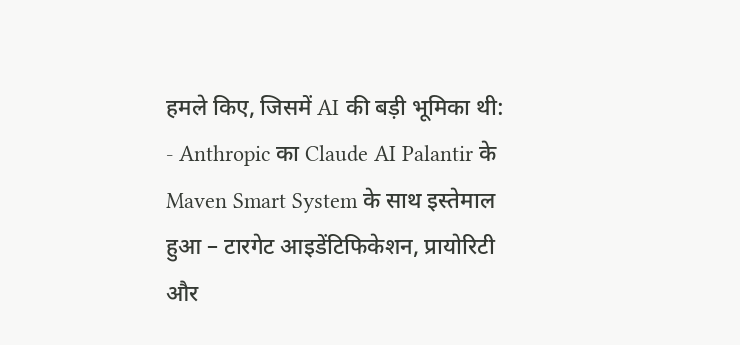हमले किए, जिसमें AI की बड़ी भूमिका थी:
- Anthropic का Claude AI Palantir के Maven Smart System के साथ इस्तेमाल हुआ – टारगेट आइडेंटिफिकेशन, प्रायोरिटी और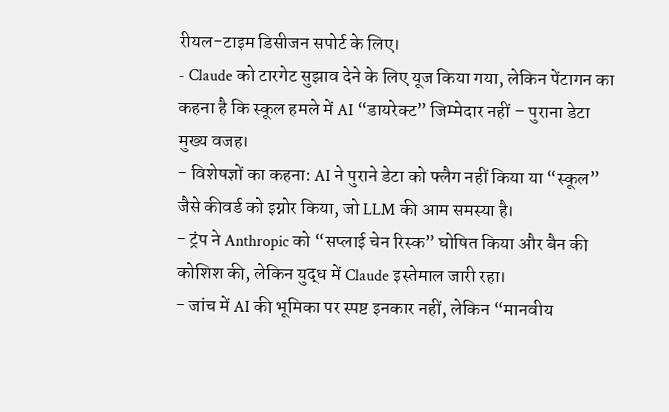रीयल-टाइम डिसीजन सपोर्ट के लिए।
- Claude को टारगेट सुझाव देने के लिए यूज किया गया, लेकिन पेंटागन का कहना है कि स्कूल हमले में AI “डायरेक्ट” जिम्मेदार नहीं – पुराना डेटा मुख्य वजह।
- विशेषज्ञों का कहना: AI ने पुराने डेटा को फ्लैग नहीं किया या “स्कूल” जैसे कीवर्ड को इग्नोर किया, जो LLM की आम समस्या है।
- ट्रंप ने Anthropic को “सप्लाई चेन रिस्क” घोषित किया और बैन की कोशिश की, लेकिन युद्ध में Claude इस्तेमाल जारी रहा।
- जांच में AI की भूमिका पर स्पष्ट इनकार नहीं, लेकिन “मानवीय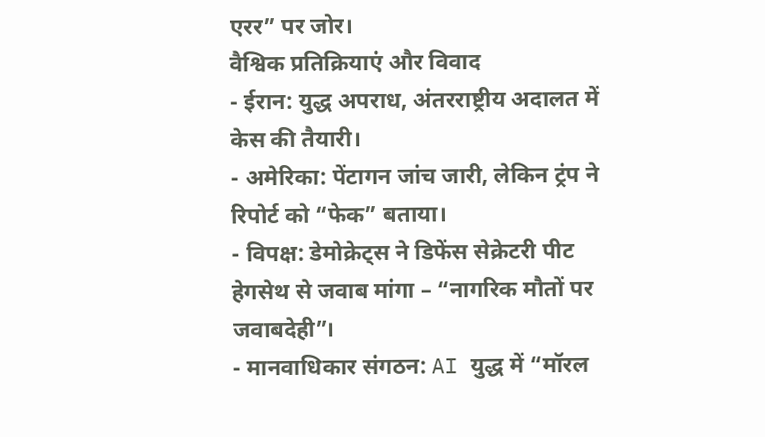एरर” पर जोर।
वैश्विक प्रतिक्रियाएं और विवाद
- ईरान: युद्ध अपराध, अंतरराष्ट्रीय अदालत में केस की तैयारी।
- अमेरिका: पेंटागन जांच जारी, लेकिन ट्रंप ने रिपोर्ट को “फेक” बताया।
- विपक्ष: डेमोक्रेट्स ने डिफेंस सेक्रेटरी पीट हेगसेथ से जवाब मांगा – “नागरिक मौतों पर जवाबदेही”।
- मानवाधिकार संगठन: AI युद्ध में “मॉरल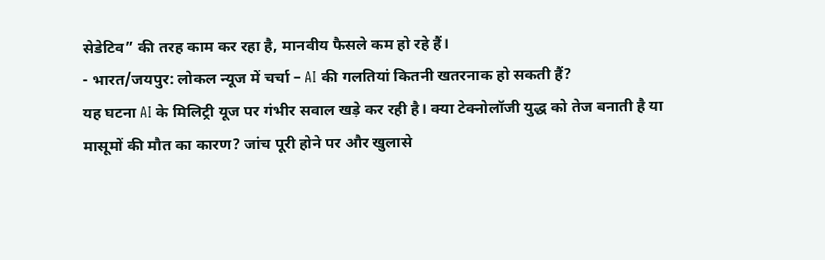सेडेटिव” की तरह काम कर रहा है, मानवीय फैसले कम हो रहे हैं।
- भारत/जयपुर: लोकल न्यूज में चर्चा – AI की गलतियां कितनी खतरनाक हो सकती हैं?
यह घटना AI के मिलिट्री यूज पर गंभीर सवाल खड़े कर रही है। क्या टेक्नोलॉजी युद्ध को तेज बनाती है या मासूमों की मौत का कारण? जांच पूरी होने पर और खुलासे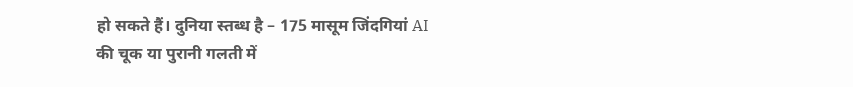हो सकते हैं। दुनिया स्तब्ध है – 175 मासूम जिंदगियां AI की चूक या पुरानी गलती में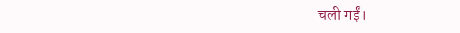चली गईं।